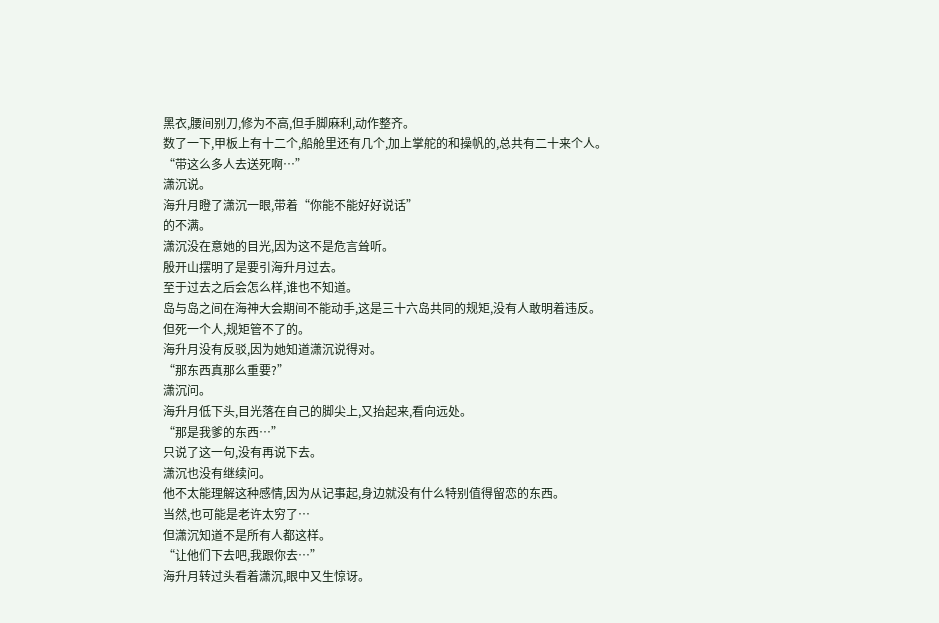黑衣,腰间别刀,修为不高,但手脚麻利,动作整齐。
数了一下,甲板上有十二个,船舱里还有几个,加上掌舵的和操帆的,总共有二十来个人。
“带这么多人去送死啊…”
潇沉说。
海升月瞪了潇沉一眼,带着“你能不能好好说话”
的不满。
潇沉没在意她的目光,因为这不是危言耸听。
殷开山摆明了是要引海升月过去。
至于过去之后会怎么样,谁也不知道。
岛与岛之间在海神大会期间不能动手,这是三十六岛共同的规矩,没有人敢明着违反。
但死一个人,规矩管不了的。
海升月没有反驳,因为她知道潇沉说得对。
“那东西真那么重要?”
潇沉问。
海升月低下头,目光落在自己的脚尖上,又抬起来,看向远处。
“那是我爹的东西…”
只说了这一句,没有再说下去。
潇沉也没有继续问。
他不太能理解这种感情,因为从记事起,身边就没有什么特别值得留恋的东西。
当然,也可能是老许太穷了…
但潇沉知道不是所有人都这样。
“让他们下去吧,我跟你去…”
海升月转过头看着潇沉,眼中又生惊讶。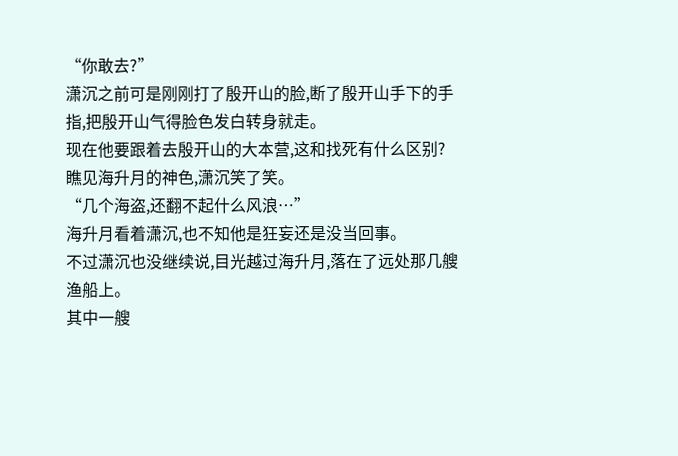“你敢去?”
潇沉之前可是刚刚打了殷开山的脸,断了殷开山手下的手指,把殷开山气得脸色发白转身就走。
现在他要跟着去殷开山的大本营,这和找死有什么区别?
瞧见海升月的神色,潇沉笑了笑。
“几个海盗,还翻不起什么风浪…”
海升月看着潇沉,也不知他是狂妄还是没当回事。
不过潇沉也没继续说,目光越过海升月,落在了远处那几艘渔船上。
其中一艘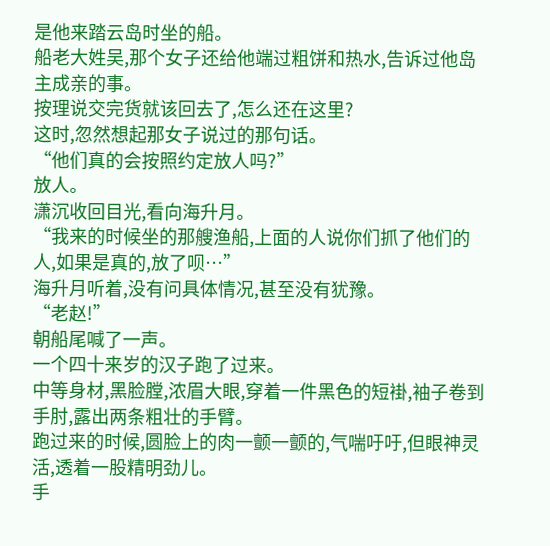是他来踏云岛时坐的船。
船老大姓吴,那个女子还给他端过粗饼和热水,告诉过他岛主成亲的事。
按理说交完货就该回去了,怎么还在这里?
这时,忽然想起那女子说过的那句话。
“他们真的会按照约定放人吗?”
放人。
潇沉收回目光,看向海升月。
“我来的时候坐的那艘渔船,上面的人说你们抓了他们的人,如果是真的,放了呗…”
海升月听着,没有问具体情况,甚至没有犹豫。
“老赵!”
朝船尾喊了一声。
一个四十来岁的汉子跑了过来。
中等身材,黑脸膛,浓眉大眼,穿着一件黑色的短褂,袖子卷到手肘,露出两条粗壮的手臂。
跑过来的时候,圆脸上的肉一颤一颤的,气喘吁吁,但眼神灵活,透着一股精明劲儿。
手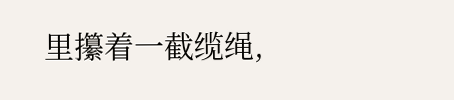里攥着一截缆绳,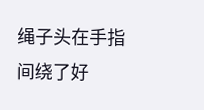绳子头在手指间绕了好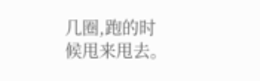几圈,跑的时候甩来甩去。